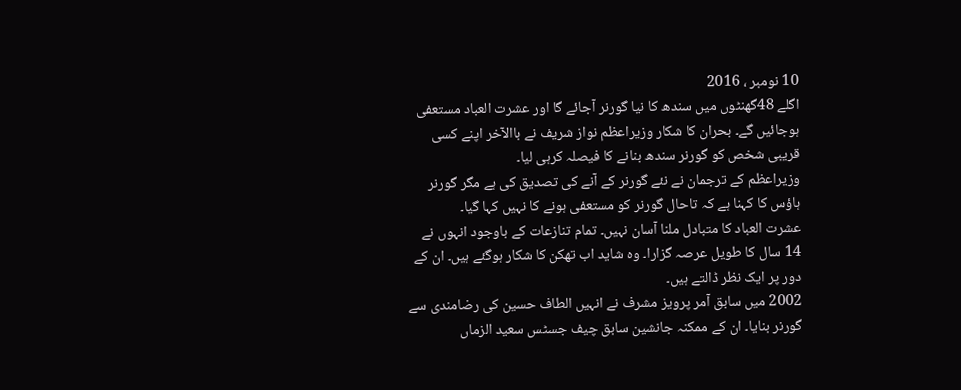10 نومبر ، 2016
اگلے 48گھنٹوں میں سندھ کا نیا گورنر آجائے گا اور عشرت العباد مستعفی ہوجائیں گے۔ بحران کا شکار وزیراعظم نواز شریف نے باالآخر اپنے کسی قریبی شخص کو گورنر سندھ بنانے کا فیصلہ کرہی لیا۔
وزیراعظم کے ترجمان نے نئے گورنر کے آنے کی تصدیق کی ہے مگر گورنر ہاؤس کا کہنا ہے کہ تاحال گورنر کو مستعفی ہونے کا نہیں کہا گیا۔
عشرت العباد کا متبادل ملنا آسان نہیں۔ تمام تنازعات کے باوجود انہوں نے 14 سال کا طویل عرصہ گزارا۔ وہ شاید اب تھکن کا شکار ہوگئے ہیں۔ ان کے دور پر ایک نظر ڈالتے ہیں۔
2002 میں سابق آمر پرویز مشرف نے انہیں الطاف حسین کی رضامندی سے گورنر بنایا۔ ان کے ممکنہ جانشین سابق چیف جسٹس سعید الزماں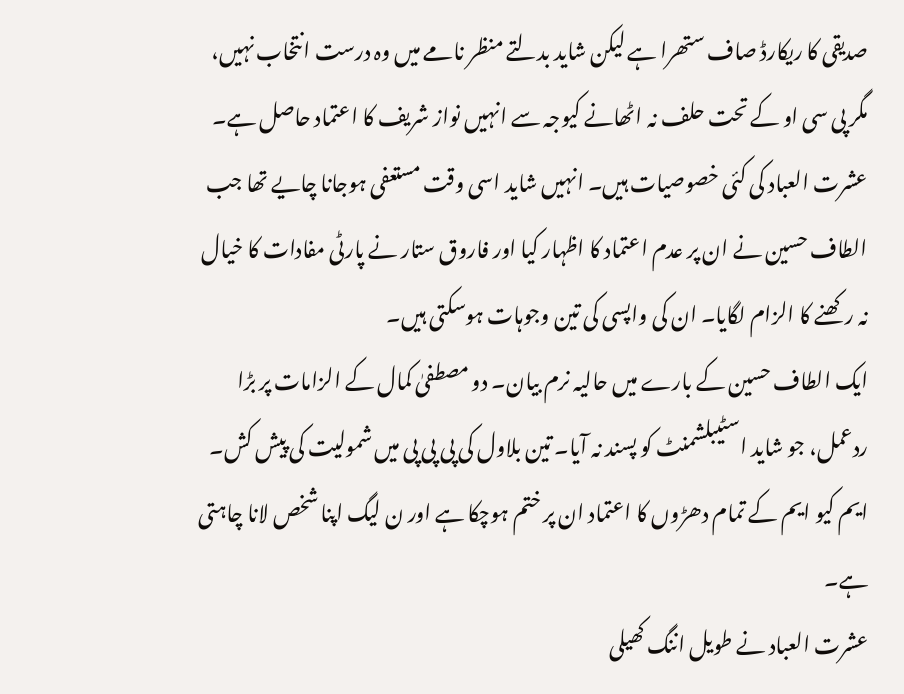صدیقی کا ریکارڈ صاف ستھرا ہے لیکن شاید بدلتے منظر نامے میں وہ درست انتخاب نہیں، مگر پی سی او کے تحت حلف نہ اٹھانے کیوجہ سے انہیں نواز شریف کا اعتماد حاصل ہے۔
عشرت العباد کی کئی خصوصیات ہیں۔ انہیں شاید اسی وقت مستعفی ہوجانا چایے تھا جب الطاف حسین نے ان پر عدم اعتماد کا اظہار کیا اور فاروق ستار نے پارٹی مفادات کا خیال نہ رکھنے کا الزام لگایا۔ ان کی واپسی کی تین وجوہات ہوسکتی ہیں۔
ایک الطاف حسین کے بارے میں حالیہ نرم بیان۔ دو مصطفیٰ کمال کے الزامات پر بڑا ردعمل، جو شاید اسٹیبلشمنٹ کو پسند نہ آیا۔ تین بلاول کی پی پی پی میں شمولیت کی پیش کش۔ ایم کیو ایم کے تمام دھڑوں کا اعتماد ان پر ختم ہوچکا ہے اور ن لیگ اپنا شخص لانا چاہتی ہے۔
عشرت العباد نے طویل اننگ کھیلی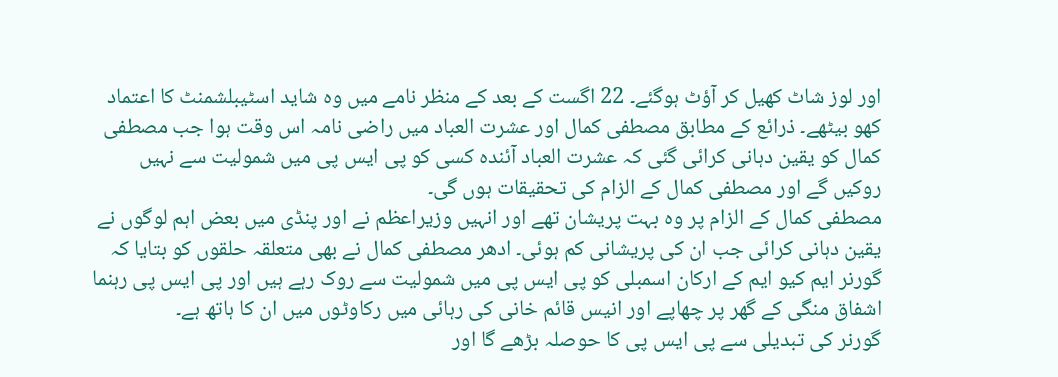اور لوز شاٹ کھیل کر آؤٹ ہوگئے۔ 22 اگست کے بعد کے منظر نامے میں وہ شاید اسٹیبلشمنٹ کا اعتماد کھو بیٹھے۔ ذرائع کے مطابق مصطفی کمال اور عشرت العباد میں راضی نامہ اس وقت ہوا جب مصطفی کمال کو یقین دہانی کرائی گئی کہ عشرت العباد آئندہ کسی کو پی ایس پی میں شمولیت سے نہیں روکیں گے اور مصطفی کمال کے الزام کی تحقیقات ہوں گی۔
مصطفی کمال کے الزام پر وہ بہت پریشان تھے اور انہیں وزیراعظم نے اور پنڈی میں بعض اہم لوگوں نے یقین دہانی کرائی جب ان کی پریشانی کم ہوئی۔ ادھر مصطفی کمال نے بھی متعلقہ حلقوں کو بتایا کہ گورنر ایم کیو ایم کے ارکان اسمبلی کو پی ایس پی میں شمولیت سے روک رہے ہیں اور پی ایس پی رہنما اشفاق منگی کے گھر پر چھاپے اور انیس قائم خانی کی رہائی میں رکاوٹوں میں ان کا ہاتھ ہے۔
گورنر کی تبدیلی سے پی ایس پی کا حوصلہ بڑھے گا اور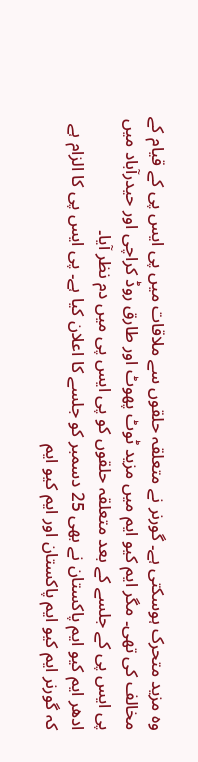وہ مزید متحرک ہوسکتی ہے۔ گورنر نے متعلقہ حلقوں سے ملاقات میں پی ایس پی کے قیام کے مخالف کی تھی۔ مگر ایم کیو ایم میں مزید ٹوٹ پھوٹ اور طارق روڈ کراچی اور حیدرآباد میں پی ایس پی کے جلسے کے بعد متعلقہ حلقوں کو پی ایس پی میں دم نظر آیا۔
ادھر ایم کیو ایم پاکستان نے بھی 25 دسمبر کو جلسے کا اعلان کیا ہے۔ پی ایس پی کا الزام ہے کہ گورنر ایم کیو ایم پاکستان اور ایم کیو ایم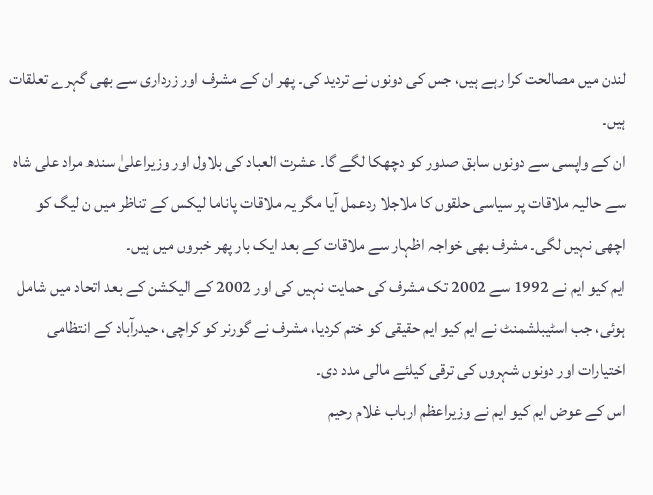لندن میں مصالحت کرا رہے ہیں، جس کی دونوں نے تردید کی۔ پھر ان کے مشرف اور زرداری سے بھی گہرے تعلقات ہیں۔
ان کے واپسی سے دونوں سابق صدور کو دچھکا لگے گا۔ عشرت العباد کی بلاول اور وزیراعلیٰ سندھ مراد علی شاہ سے حالیہ ملاقات پر سیاسی حلقوں کا ملاجلا ردعمل آیا مگر یہ ملاقات پاناما لیکس کے تناظر میں ن لیگ کو اچھی نہیں لگی۔ مشرف بھی خواجہ اظہار سے ملاقات کے بعد ایک بار پھر خبروں میں ہیں۔
ایم کیو ایم نے 1992 سے 2002 تک مشرف کی حمایت نہیں کی اور 2002 کے الیکشن کے بعد اتحاد میں شامل ہوئی، جب اسٹیبلشمنٹ نے ایم کیو ایم حقیقی کو ختم کردیا، مشرف نے گورنر کو کراچی، حیدرآباد کے انتظامی اختیارات اور دونوں شہروں کی ترقی کیلئے مالی مدد دی۔
اس کے عوض ایم کیو ایم نے وزیراعظم ارباب غلام رحیم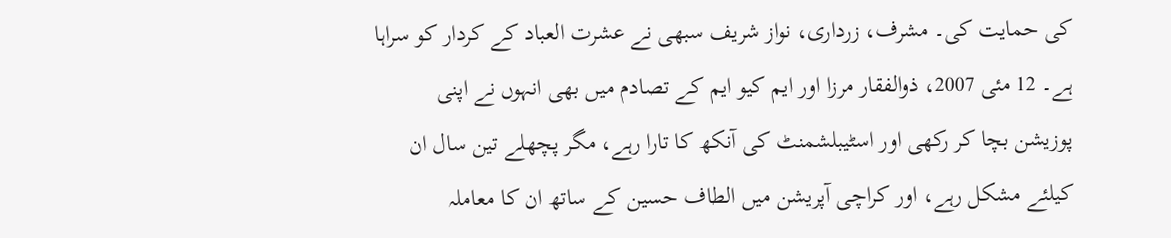کی حمایت کی۔ مشرف، زرداری، نواز شریف سبھی نے عشرت العباد کے کردار کو سراہا ہے۔ 12 مئی 2007، ذوالفقار مرزا اور ایم کیو ایم کے تصادم میں بھی انہوں نے اپنی پوزیشن بچا کر رکھی اور اسٹیبلشمنٹ کی آنکھ کا تارا رہے، مگر پچھلے تین سال ان کیلئے مشکل رہے، اور کراچی آپریشن میں الطاف حسین کے ساتھ ان کا معاملہ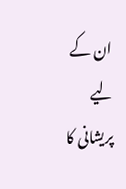ان کے لیے پریشانی کا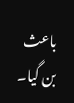باعث بن گیا۔